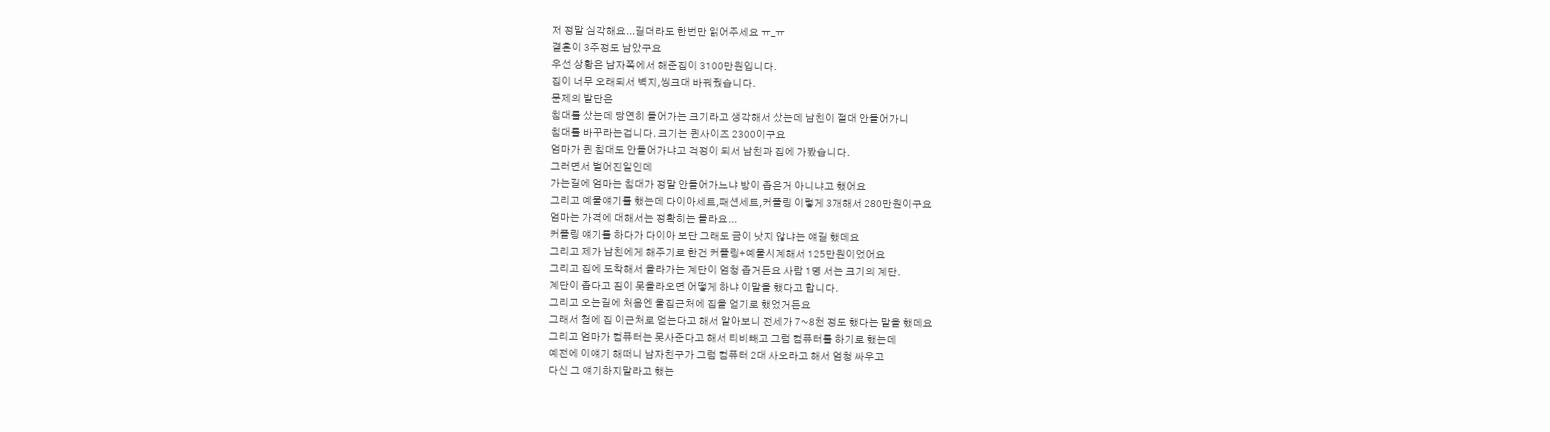저 정말 심각해요...길더라도 한번만 읽어주세요 ㅠ_ㅠ
결혼이 3주정도 남았구요
우선 상황은 남자쪽에서 해준집이 3100만원입니다.
집이 너무 오래되서 벽지,씽크대 바꿔줬습니다.
문제의 발단은
침대를 샀는데 당연히 들어가는 크기라고 생각해서 샀는데 남친이 절대 안들어가니
침대를 바꾸라는겁니다. 크기는 퀸사이즈 2300이구요
엄마가 퀸 침대도 안들어가냐고 걱정이 되서 남친과 집에 가봤습니다.
그러면서 벌어진일인데
가는길에 엄마는 침대가 정말 안들어가느냐 방이 좁은거 아니냐고 했어요
그리고 예물얘기를 했는데 다이아세트,패션세트,커플링 이렇게 3개해서 280만원이구요
엄마는 가격에 대해서는 정확히는 몰라요...
커플링 얘기를 하다가 다이아 보단 그래도 금이 낫지 않냐는 얘길 했데요
그리고 제가 남친에게 해주기로 한건 커플링+예물시계해서 125만원이었어요
그리고 집에 도착해서 올라가는 계단이 엄청 좁거든요 사람 1명 서는 크기의 계단.
계단이 좁다고 짐이 못올라오면 어떻게 하냐 이말을 했다고 합니다.
그리고 오는길에 처음엔 울집근처에 집을 얻기로 했었거든요
그래서 첨에 집 이근처로 얻는다고 해서 알아보니 전세가 7~8천 정도 했다는 말을 했데요
그리고 엄마가 컴퓨터는 못사준다고 해서 티비빼고 그럼 컴퓨터를 하기로 했는데
예전에 이얘기 해떠니 남자친구가 그럼 컴퓨터 2대 사오라고 해서 엄청 싸우고
다신 그 얘기하지말라고 했는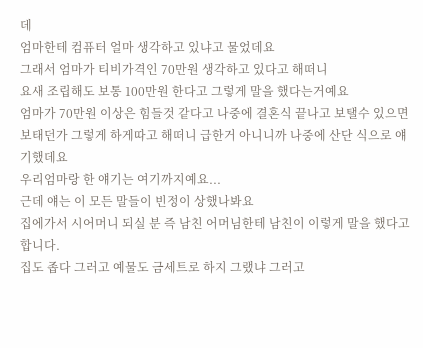데
엄마한테 컴퓨터 얼마 생각하고 있냐고 물었데요
그래서 엄마가 티비가격인 70만원 생각하고 있다고 해떠니
요새 조립해도 보통 100만원 한다고 그렇게 말을 했다는거예요
엄마가 70만원 이상은 힘들것 같다고 나중에 결혼식 끝나고 보탤수 있으면
보태던가 그렇게 하게따고 해떠니 급한거 아니니까 나중에 산단 식으로 얘기했데요
우리엄마랑 한 얘기는 여기까지예요...
근데 얘는 이 모든 말들이 빈정이 상했나봐요
집에가서 시어머니 되실 분 즉 남친 어머님한테 남친이 이렇게 말을 했다고 합니다.
집도 좁다 그러고 예물도 금세트로 하지 그랬냐 그러고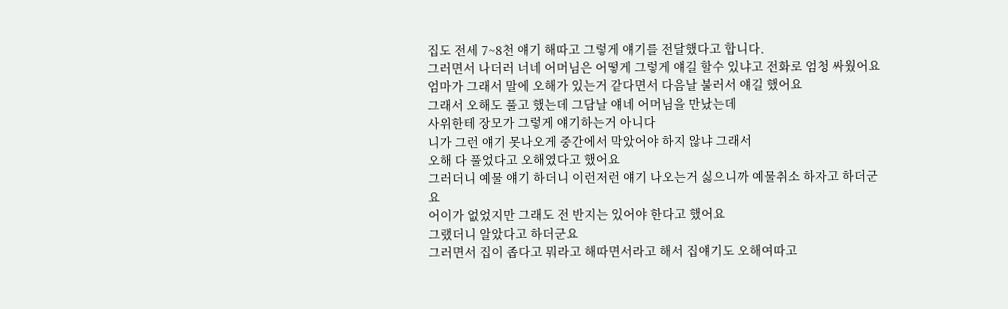집도 전세 7~8천 얘기 해따고 그렇게 얘기를 전달했다고 합니다.
그러면서 나더러 너네 어머님은 어떻게 그렇게 얘길 할수 있냐고 전화로 엄청 싸웠어요
엄마가 그래서 말에 오해가 있는거 같다면서 다음날 불러서 얘길 했어요
그래서 오해도 풀고 했는데 그담날 얘네 어머님을 만났는데
사위한테 장모가 그렇게 얘기하는거 아니다
니가 그런 얘기 못나오게 중간에서 막았어야 하지 않냐 그래서
오해 다 풀었다고 오해였다고 했어요
그러더니 예물 얘기 하더니 이런저런 얘기 나오는거 싫으니까 예물취소 하자고 하더군요
어이가 없었지만 그래도 전 반지는 있어야 한다고 했어요
그랬더니 알았다고 하더군요
그러면서 집이 좁다고 뭐라고 해따면서라고 해서 집얘기도 오해여따고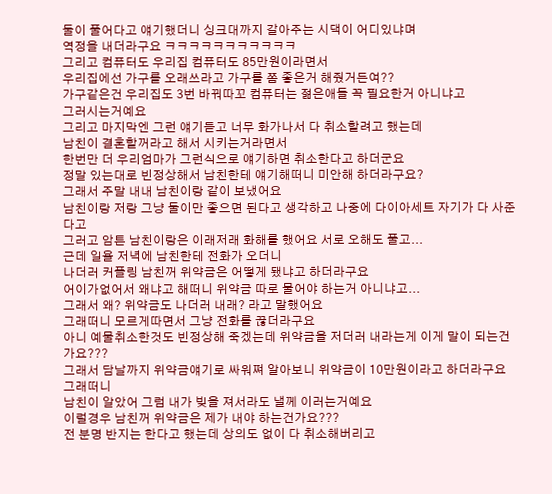둘이 풀어다고 얘기했더니 싱크대까지 갈아주는 시댁이 어디있냐며
역정을 내더라구요 ㅋㅋㅋㅋㅋㅋㅋㅋㅋㅋㅋ
그리고 컴퓨터도 우리집 컴퓨터도 85만원이라면서
우리집에선 가구를 오래쓰라고 가구를 쫌 좋은거 해줬거든여??
가구같은건 우리집도 3번 바꿔따꼬 컴퓨터는 젊은애들 꼭 필요한거 아니냐고
그러시는거예요
그리고 마지막엔 그런 얘기듣고 너무 화가나서 다 취소할려고 했는데
남친이 결혼할꺼라고 해서 시키는거라면서
한번만 더 우리엄마가 그런식으로 얘기하면 취소한다고 하더군요
정말 있는대로 빈정상해서 남친한테 얘기해떠니 미안해 하더라구요?
그래서 주말 내내 남친이랑 같이 보냈어요
남친이랑 저랑 그냥 둘이만 좋으면 된다고 생각하고 나중에 다이아세트 자기가 다 사준다고
그러고 암튼 남친이랑은 이래저래 화해를 했어요 서로 오해도 풀고...
근데 일욜 저녁에 남친한테 전화가 오더니
나더러 커플링 남친꺼 위약금은 어떻게 됐냐고 하더라구요
어이가없어서 왜냐고 해떠니 위약금 따로 물어야 하는거 아니냐고...
그래서 왜? 위약금도 나더러 내래? 라고 말했어요
그래떠니 모르게따면서 그냥 전화를 끊더라구요
아니 예물취소한것도 빈정상해 죽겠는데 위약금을 저더러 내라는게 이게 말이 되는건가요???
그래서 담날까지 위약금얘기로 싸워쪄 알아보니 위약금이 10만원이라고 하더라구요
그래떠니
남친이 알았어 그럼 내가 빚을 져서라도 낼께 이러는거예요
이럴경우 남친꺼 위약금은 제가 내야 하는건가요???
전 분명 반지는 한다고 했는데 상의도 없이 다 취소해버리고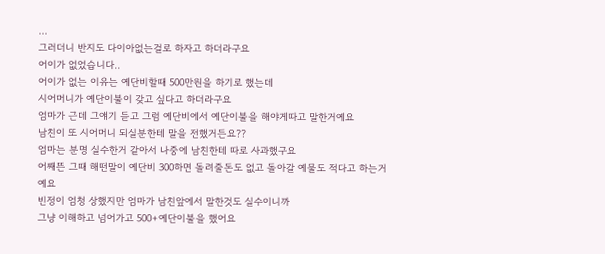...
그러더니 반지도 다이아없는걸로 하자고 하더라구요
어이가 없었습니다..
어이가 없는 이유는 예단비할때 500만원을 하기로 했는데
시어머니가 예단이불이 갖고 싶다고 하더라구요
엄마가 근데 그얘기 듣고 그럼 예단비에서 예단이불을 해야게따고 말한거예요
남친이 또 시어머니 되실분한테 말을 전했거든요??
엄마는 분명 실수한거 같아서 나중에 남친한테 따로 사과했구요
어째뜬 그때 해떤말이 예단비 300하면 돌려줄돈도 없고 돌아갈 예물도 적다고 하는거예요
빈정이 엄청 상했지만 엄마가 남친앞에서 말한것도 실수이니까
그냥 이해하고 넘어가고 500+예단이불을 했어요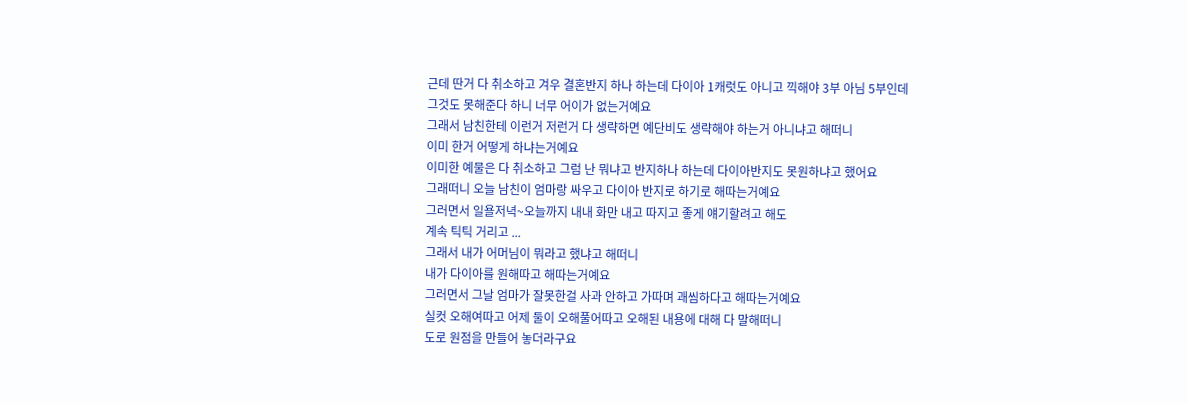근데 딴거 다 취소하고 겨우 결혼반지 하나 하는데 다이아 1캐럿도 아니고 끽해야 3부 아님 5부인데
그것도 못해준다 하니 너무 어이가 없는거예요
그래서 남친한테 이런거 저런거 다 생략하면 예단비도 생략해야 하는거 아니냐고 해떠니
이미 한거 어떻게 하냐는거예요
이미한 예물은 다 취소하고 그럼 난 뭐냐고 반지하나 하는데 다이아반지도 못원하냐고 했어요
그래떠니 오늘 남친이 엄마랑 싸우고 다이아 반지로 하기로 해따는거예요
그러면서 일욜저녁~오늘까지 내내 화만 내고 따지고 좋게 얘기할려고 해도
계속 틱틱 거리고 ...
그래서 내가 어머님이 뭐라고 했냐고 해떠니
내가 다이아를 원해따고 해따는거예요
그러면서 그날 엄마가 잘못한걸 사과 안하고 가따며 괘씸하다고 해따는거예요
실컷 오해여따고 어제 둘이 오해풀어따고 오해된 내용에 대해 다 말해떠니
도로 원점을 만들어 놓더라구요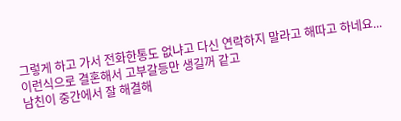그렇게 하고 가서 전화한통도 없냐고 다신 연락하지 말라고 해따고 하네요...
이런식으로 결혼해서 고부갈등만 생길꺼 같고
남친이 중간에서 잘 해결해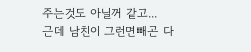주는것도 아닐꺼 같고...
근데 남친이 그런면빼곤 다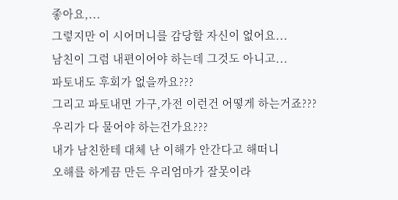좋아요,...
그렇지만 이 시어머니를 감당할 자신이 없어요...
남친이 그럼 내편이어야 하는데 그것도 아니고...
파토내도 후회가 없을까요???
그리고 파토내면 가구,가전 이런건 어떻게 하는거죠???
우리가 다 물어야 하는건가요???
내가 남친한테 대체 난 이해가 안간다고 해떠니
오해를 하게끔 만든 우리엄마가 잘못이라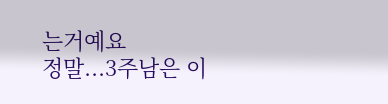는거예요
정말...3주남은 이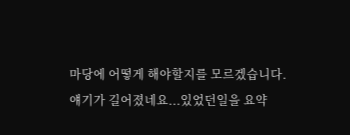마당에 어떻게 해야할지를 모르겠습니다.
얘기가 길어졌네요...있었던일을 요약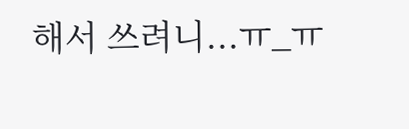해서 쓰려니...ㅠ_ㅠ